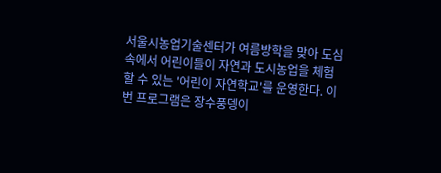서울시농업기술센터가 여름방학을 맞아 도심 속에서 어린이들이 자연과 도시농업을 체험할 수 있는 '어린이 자연학교'를 운영한다. 이번 프로그램은 장수풍뎅이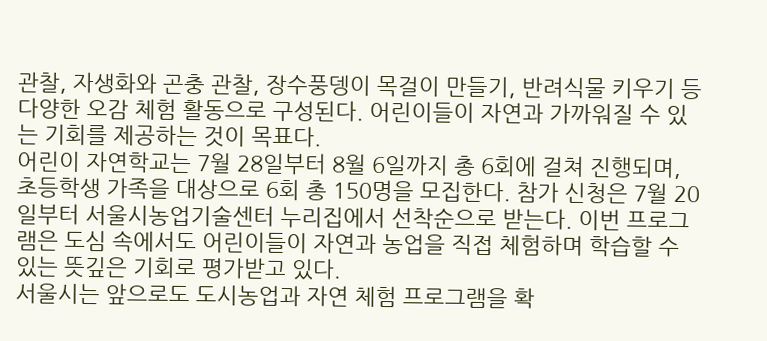관찰, 자생화와 곤충 관찰, 장수풍뎅이 목걸이 만들기, 반려식물 키우기 등 다양한 오감 체험 활동으로 구성된다. 어린이들이 자연과 가까워질 수 있는 기회를 제공하는 것이 목표다.
어린이 자연학교는 7월 28일부터 8월 6일까지 총 6회에 걸쳐 진행되며, 초등학생 가족을 대상으로 6회 총 150명을 모집한다. 참가 신청은 7월 20일부터 서울시농업기술센터 누리집에서 선착순으로 받는다. 이번 프로그램은 도심 속에서도 어린이들이 자연과 농업을 직접 체험하며 학습할 수 있는 뜻깊은 기회로 평가받고 있다.
서울시는 앞으로도 도시농업과 자연 체험 프로그램을 확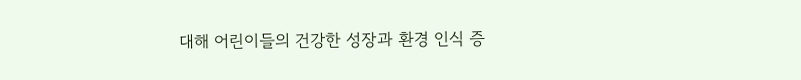대해 어린이들의 건강한 성장과 환경 인식 증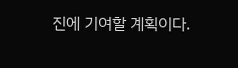진에 기여할 계획이다.